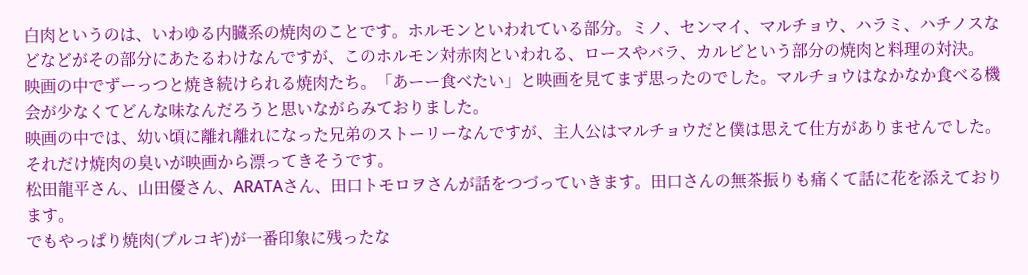白肉というのは、いわゆる内臓系の焼肉のことです。ホルモンといわれている部分。ミノ、センマイ、マルチョウ、ハラミ、ハチノスなどなどがその部分にあたるわけなんですが、このホルモン対赤肉といわれる、ロースやバラ、カルビという部分の焼肉と料理の対決。
映画の中でずーっつと焼き続けられる焼肉たち。「あーー食べたい」と映画を見てまず思ったのでした。マルチョウはなかなか食べる機会が少なくてどんな味なんだろうと思いながらみておりました。
映画の中では、幼い頃に離れ離れになった兄弟のストーリーなんですが、主人公はマルチョウだと僕は思えて仕方がありませんでした。それだけ焼肉の臭いが映画から漂ってきそうです。
松田龍平さん、山田優さん、ARATAさん、田口トモロヲさんが話をつづっていきます。田口さんの無茶振りも痛くて話に花を添えております。
でもやっぱり焼肉(プルコギ)が一番印象に残ったな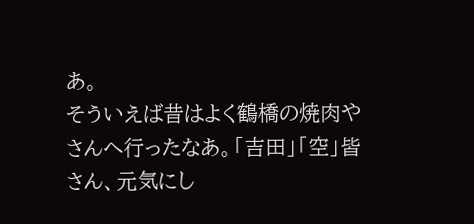あ。
そういえば昔はよく鶴橋の焼肉やさんへ行ったなあ。「吉田」「空」皆さん、元気にし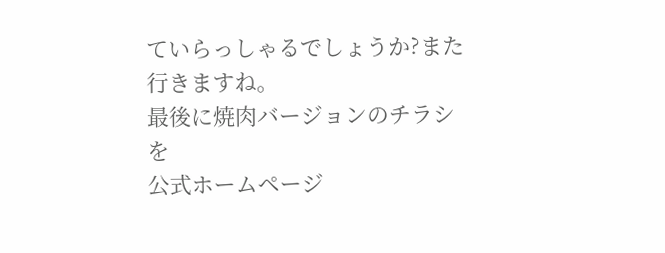ていらっしゃるでしょうか?また行きますね。
最後に焼肉バージョンのチラシを
公式ホームページ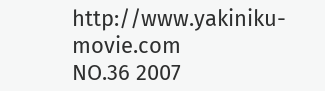http://www.yakiniku-movie.com
NO.36 2007